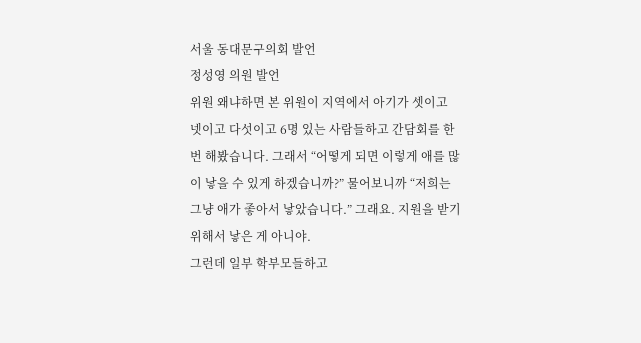서울 동대문구의회 발언
정성영 의원 발언
위원 왜냐하면 본 위원이 지역에서 아기가 셋이고 넷이고 다섯이고 6명 있는 사람들하고 간담회를 한 번 해봤습니다. 그래서 “어떻게 되면 이렇게 애를 많이 낳을 수 있게 하겠습니까?” 물어보니까 “저희는 그냥 애가 좋아서 낳았습니다.” 그래요. 지원을 받기 위해서 낳은 게 아니야.
그런데 일부 학부모들하고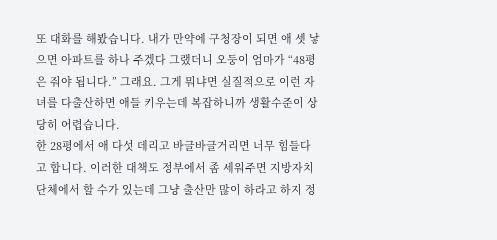또 대화를 해봤습니다. 내가 만약에 구청장이 되면 애 셋 낳으면 아파트를 하나 주겠다 그랬더니 오둥이 엄마가 “48평은 줘야 됩니다.” 그래요. 그게 뭐냐면 실질적으로 이런 자녀를 다출산하면 애들 키우는데 복잡하니까 생활수준이 상당히 어렵습니다.
한 28평에서 애 다섯 데리고 바글바글거리면 너무 힘들다고 합니다. 이러한 대책도 정부에서 좀 세워주면 지방자치단체에서 할 수가 있는데 그냥 출산만 많이 하라고 하지 정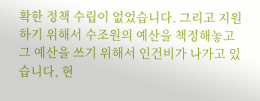확한 정책 수립이 없었습니다. 그리고 지원하기 위해서 수조원의 예산을 책정해놓고 그 예산을 쓰기 위해서 인건비가 나가고 있습니다, 현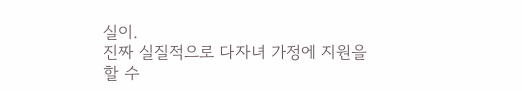실이.
진짜 실질적으로 다자녀 가정에 지원을 할 수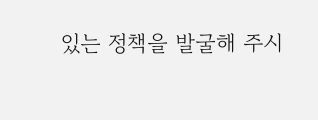있는 정책을 발굴해 주시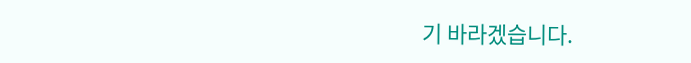기 바라겠습니다.